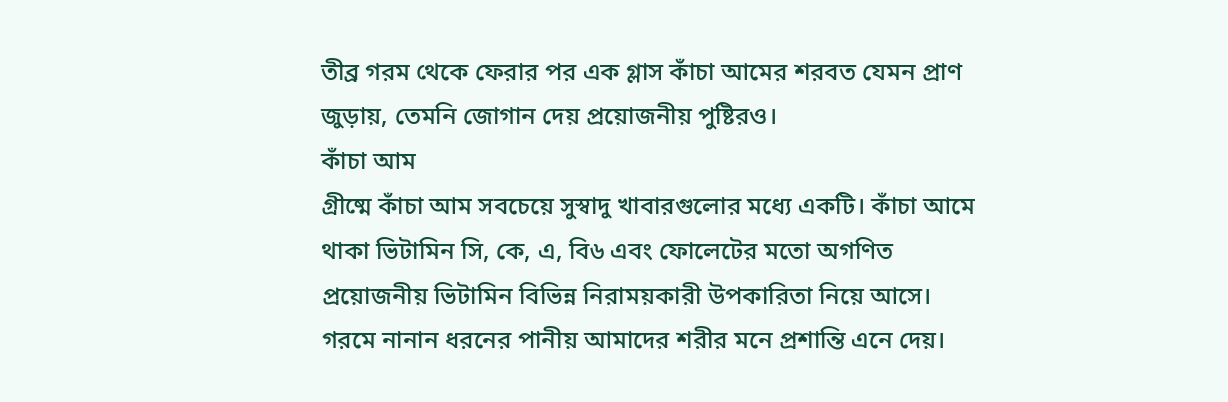তীব্র গরম থেকে ফেরার পর এক গ্লাস কাঁচা আমের শরবত যেমন প্রাণ জুড়ায়, তেমনি জোগান দেয় প্রয়োজনীয় পুষ্টিরও।
কাঁচা আম
গ্রীষ্মে কাঁচা আম সবচেয়ে সুস্বাদু খাবারগুলোর মধ্যে একটি। কাঁচা আমে থাকা ভিটামিন সি, কে, এ, বি৬ এবং ফোলেটের মতো অগণিত প্রয়োজনীয় ভিটামিন বিভিন্ন নিরাময়কারী উপকারিতা নিয়ে আসে।
গরমে নানান ধরনের পানীয় আমাদের শরীর মনে প্রশান্তি এনে দেয়।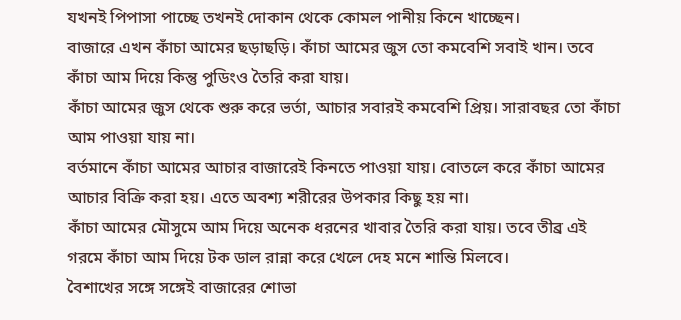যখনই পিপাসা পাচ্ছে তখনই দোকান থেকে কোমল পানীয় কিনে খাচ্ছেন।
বাজারে এখন কাঁচা আমের ছড়াছড়ি। কাঁচা আমের জুস তো কমবেশি সবাই খান। তবে কাঁচা আম দিয়ে কিন্তু পুডিংও তৈরি করা যায়।
কাঁচা আমের জুস থেকে শুরু করে ভর্তা, আচার সবারই কমবেশি প্রিয়। সারাবছর তো কাঁচা আম পাওয়া যায় না।
বর্তমানে কাঁচা আমের আচার বাজারেই কিনতে পাওয়া যায়। বোতলে করে কাঁচা আমের আচার বিক্রি করা হয়। এতে অবশ্য শরীরের উপকার কিছু হয় না।
কাঁচা আমের মৌসুমে আম দিয়ে অনেক ধরনের খাবার তৈরি করা যায়। তবে তীব্র এই গরমে কাঁচা আম দিয়ে টক ডাল রান্না করে খেলে দেহ মনে শান্তি মিলবে।
বৈশাখের সঙ্গে সঙ্গেই বাজারের শোভা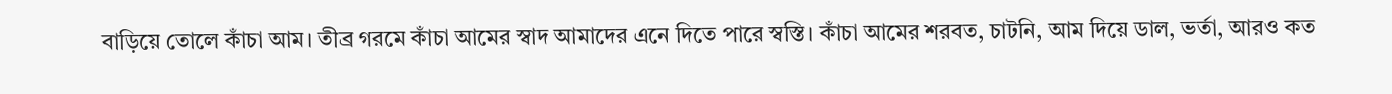বাড়িয়ে তোলে কাঁচা আম। তীব্র গরমে কাঁচা আমের স্বাদ আমাদের এনে দিতে পারে স্বস্তি। কাঁচা আমের শরবত, চাটনি, আম দিয়ে ডাল, ভর্তা, আরও কত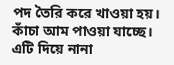পদ তৈরি করে খাওয়া হয়।
কাঁচা আম পাওয়া যাচ্ছে। এটি দিয়ে নানা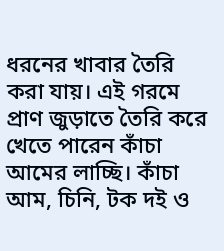ধরনের খাবার তৈরি করা যায়। এই গরমে প্রাণ জুড়াতে তৈরি করে খেতে পারেন কাঁচা আমের লাচ্ছি। কাঁচা আম, চিনি, টক দই ও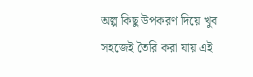অল্প কিছু উপকরণ দিয়ে খুব সহজেই তৈরি করা যায় এই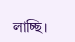লাচ্ছি।